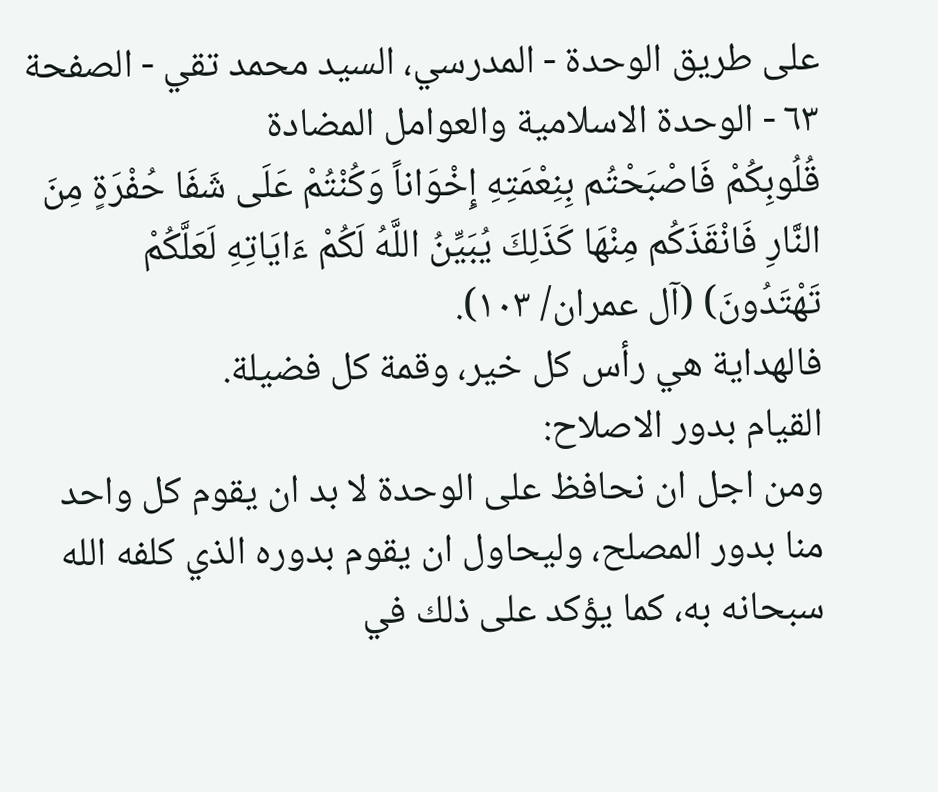على طريق الوحدة - المدرسي، السيد محمد تقي - الصفحة ٦٣ - الوحدة الاسلامية والعوامل المضادة
قُلُوبِكُمْ فَاصْبَحْتُم بِنِعْمَتِهِ إِخْوَاناً وَكُنْتُمْ عَلَى شَفَا حُفْرَةٍ مِنَ النَّارِ فَانْقَذَكُم مِنْهَا كَذَلِكَ يُبَيِّنُ اللَّهُ لَكُمْ ءَايَاتِهِ لَعَلَّكُمْ تَهْتَدُونَ) (آل عمران/ ١٠٣).
فالهداية هي رأس كل خير، وقمة كل فضيلة.
القيام بدور الاصلاح:
ومن اجل ان نحافظ على الوحدة لا بد ان يقوم كل واحد منا بدور المصلح، وليحاول ان يقوم بدوره الذي كلفه الله سبحانه به، كما يؤكد على ذلك في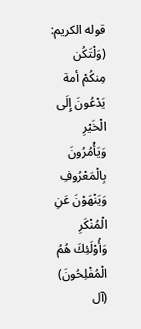قوله الكريم: (وَلْتَكُن مِنكُمْ أمة يَدْعُونَ إِلَى الْخَيْرِ وَيَأْمُرُونَ بِالْمَعْرُوفِ وَيَنْهَوْنَ عَنِ الْمُنْكَرِ وَأُوْلَئِكَ هُمُ الْمُفْلِحُونَ) (آل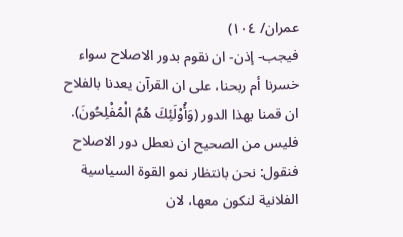عمران/ ١٠٤)
فيجب- إذن- ان نقوم بدور الاصلاح سواء خسرنا أم ربحنا، على ان القرآن يعدنا بالفلاح ان قمنا بهذا الدور (وَأُوْلَئِكَ هُمُ الْمُفْلِحُونَ). فليس من الصحيح ان نعطل دور الاصلاح فنقول: نحن بانتظار نمو القوة السياسية الفلانية لنكون معها، لان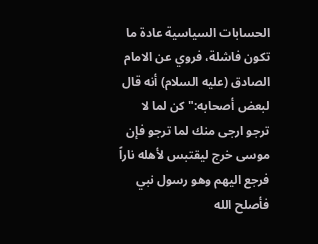الحسابات السياسية عادة ما تكون فاشلة، فروي عن الامام الصادق (عليه السلام) أنه قال لبعض أصحابه:" كن لما لا ترجو ارجى منك لما ترجو فإن موسى خرج ليقتبس لأهله ناراً فرجع اليهم وهو رسول نبي فأصلح الله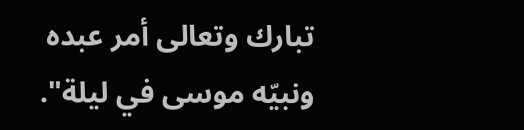تبارك وتعالى أمر عبده ونبيّه موسى في ليلة".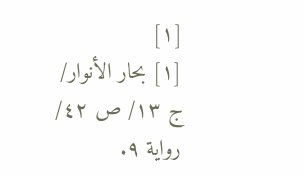[١]
[١] بحار الأنوار/ ج ١٣/ ص ٤٢/ رواية ٩.